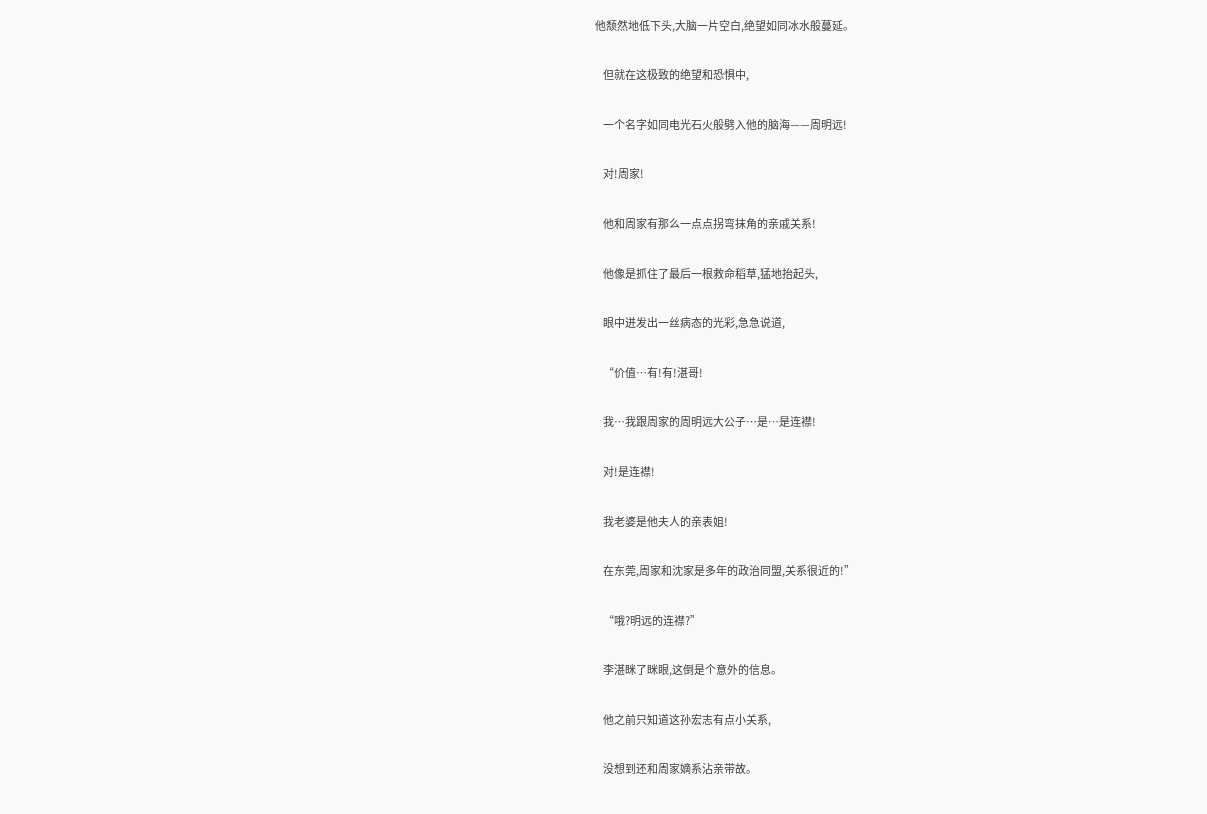他颓然地低下头,大脑一片空白,绝望如同冰水般蔓延。

    但就在这极致的绝望和恐惧中,

    一个名字如同电光石火般劈入他的脑海——周明远!

    对!周家!

    他和周家有那么一点点拐弯抹角的亲戚关系!

    他像是抓住了最后一根救命稻草,猛地抬起头,

    眼中迸发出一丝病态的光彩,急急说道,

    “价值…有!有!湛哥!

    我…我跟周家的周明远大公子…是…是连襟!

    对!是连襟!

    我老婆是他夫人的亲表姐!

    在东莞,周家和沈家是多年的政治同盟,关系很近的!”

    “哦?明远的连襟?”

    李湛眯了眯眼,这倒是个意外的信息。

    他之前只知道这孙宏志有点小关系,

    没想到还和周家嫡系沾亲带故。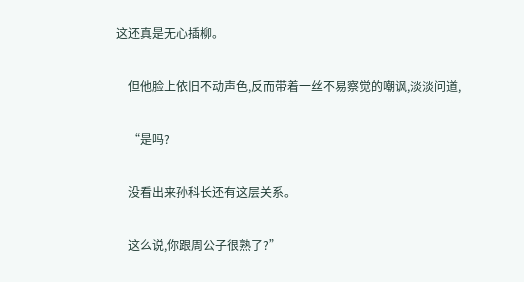这还真是无心插柳。

    但他脸上依旧不动声色,反而带着一丝不易察觉的嘲讽,淡淡问道,

    “是吗?

    没看出来孙科长还有这层关系。

    这么说,你跟周公子很熟了?”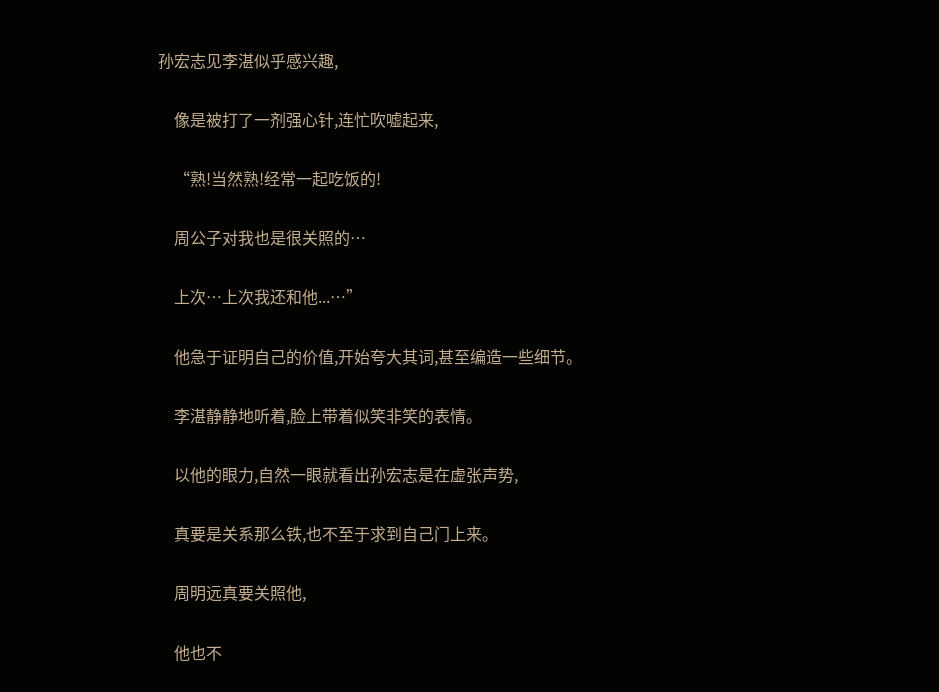孙宏志见李湛似乎感兴趣,

    像是被打了一剂强心针,连忙吹嘘起来,

    “熟!当然熟!经常一起吃饭的!

    周公子对我也是很关照的…

    上次…上次我还和他...…”

    他急于证明自己的价值,开始夸大其词,甚至编造一些细节。

    李湛静静地听着,脸上带着似笑非笑的表情。

    以他的眼力,自然一眼就看出孙宏志是在虚张声势,

    真要是关系那么铁,也不至于求到自己门上来。

    周明远真要关照他,

    他也不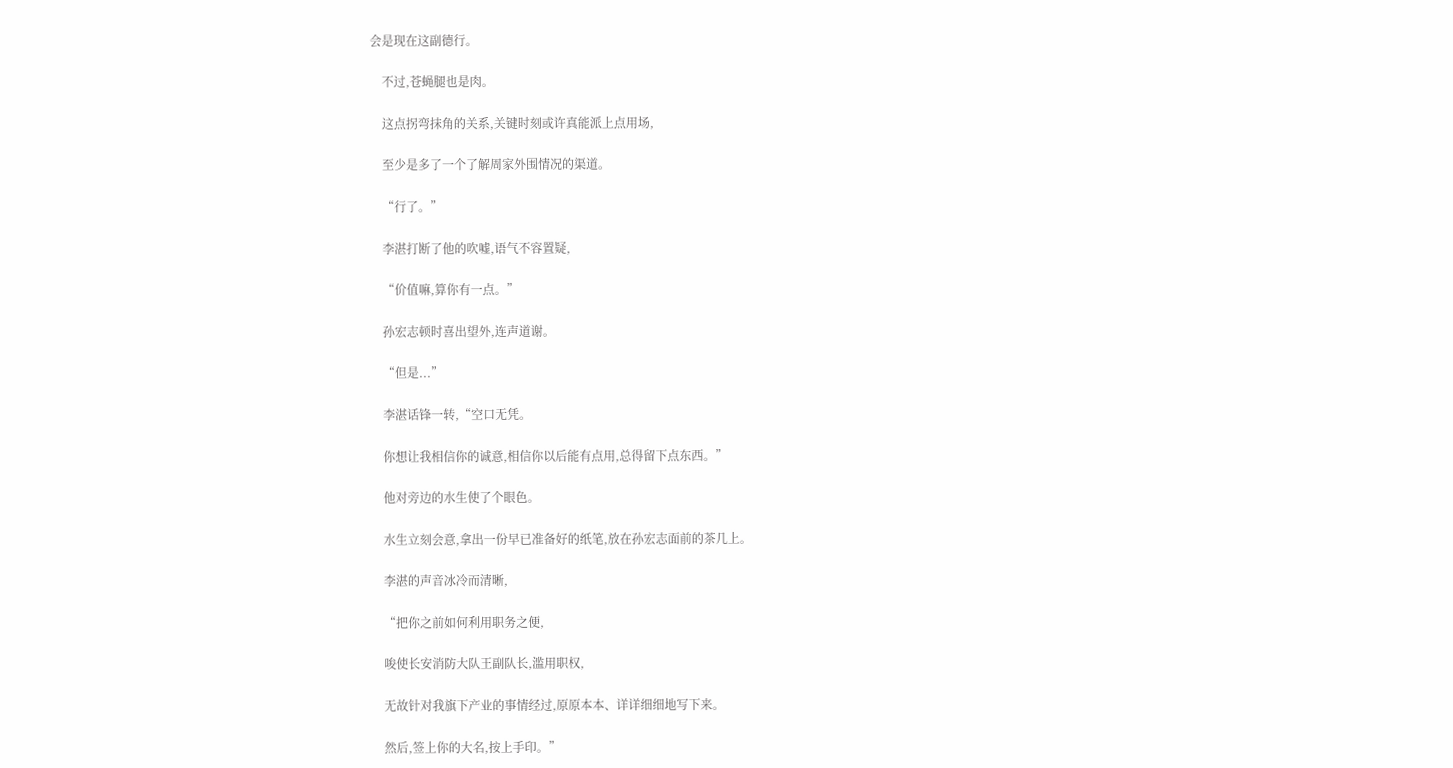会是现在这副德行。

    不过,苍蝇腿也是肉。

    这点拐弯抹角的关系,关键时刻或许真能派上点用场,

    至少是多了一个了解周家外围情况的渠道。

    “行了。”

    李湛打断了他的吹嘘,语气不容置疑,

    “价值嘛,算你有一点。”

    孙宏志顿时喜出望外,连声道谢。

    “但是...”

    李湛话锋一转,“空口无凭。

    你想让我相信你的诚意,相信你以后能有点用,总得留下点东西。”

    他对旁边的水生使了个眼色。

    水生立刻会意,拿出一份早已准备好的纸笔,放在孙宏志面前的茶几上。

    李湛的声音冰冷而清晰,

    “把你之前如何利用职务之便,

    唆使长安消防大队王副队长,滥用职权,

    无故针对我旗下产业的事情经过,原原本本、详详细细地写下来。

    然后,签上你的大名,按上手印。”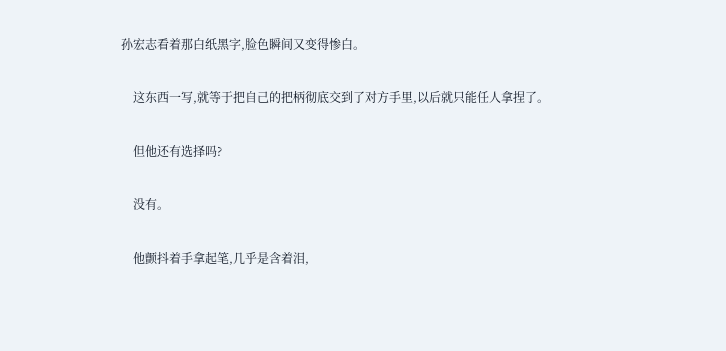孙宏志看着那白纸黑字,脸色瞬间又变得惨白。

    这东西一写,就等于把自己的把柄彻底交到了对方手里,以后就只能任人拿捏了。

    但他还有选择吗?

    没有。

    他颤抖着手拿起笔,几乎是含着泪,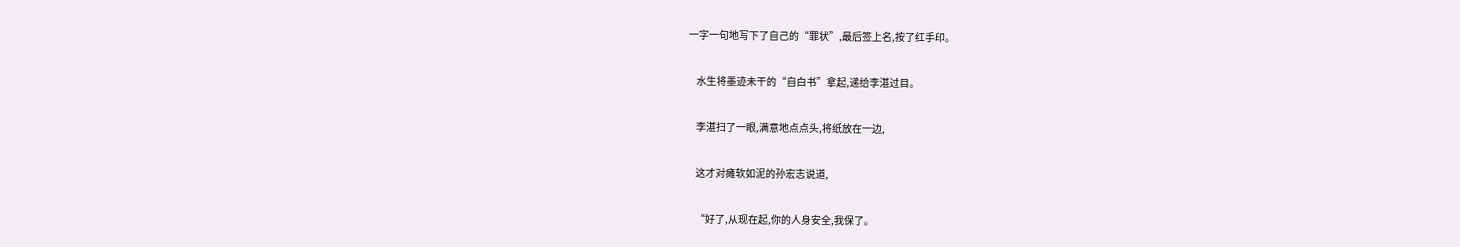一字一句地写下了自己的“罪状”,最后签上名,按了红手印。

    水生将墨迹未干的“自白书”拿起,递给李湛过目。

    李湛扫了一眼,满意地点点头,将纸放在一边,

    这才对瘫软如泥的孙宏志说道,

    “好了,从现在起,你的人身安全,我保了。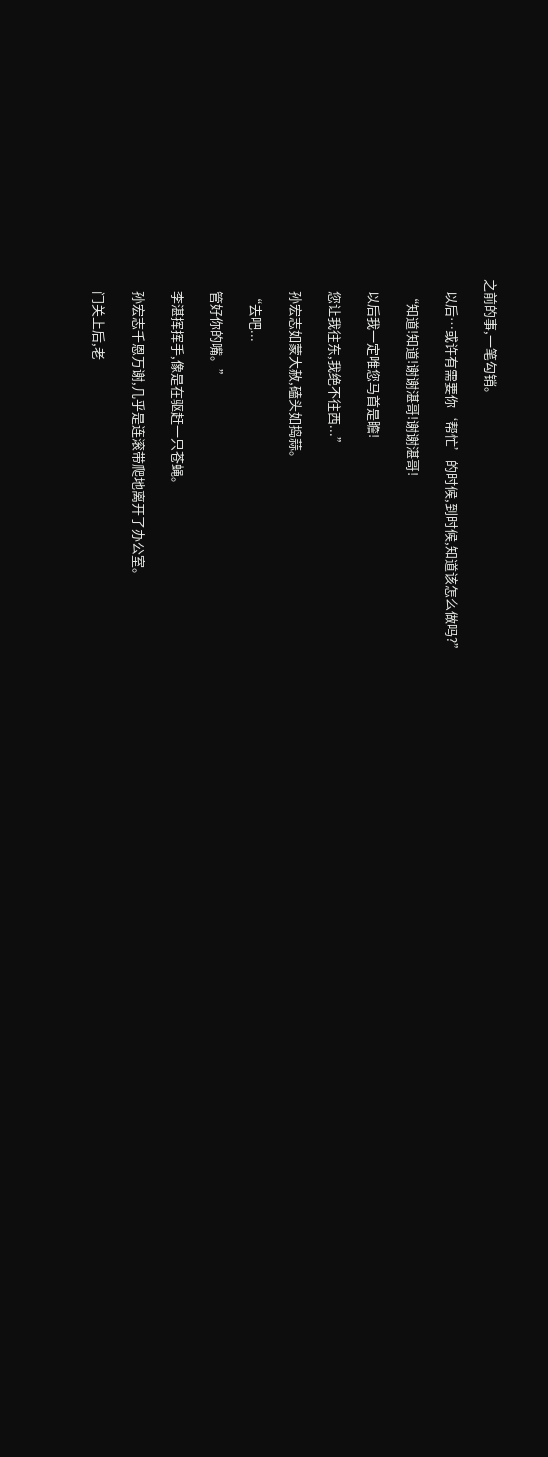之前的事,一笔勾销。

    以后…或许有需要你‘帮忙’的时候,到时候,知道该怎么做吗?”

    “知道!知道!谢谢湛哥!谢谢湛哥!

    以后我一定唯您马首是瞻!

    您让我往东,我绝不往西...”

    孙宏志如蒙大赦,磕头如捣蒜。

    “去吧...

    管好你的嘴。”

    李湛挥挥手,像是在驱赶一只苍蝇。

    孙宏志千恩万谢,几乎是连滚带爬地离开了办公室。

    门关上后,老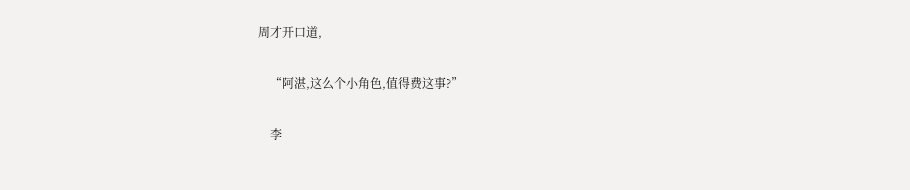周才开口道,

    “阿湛,这么个小角色,值得费这事?”

    李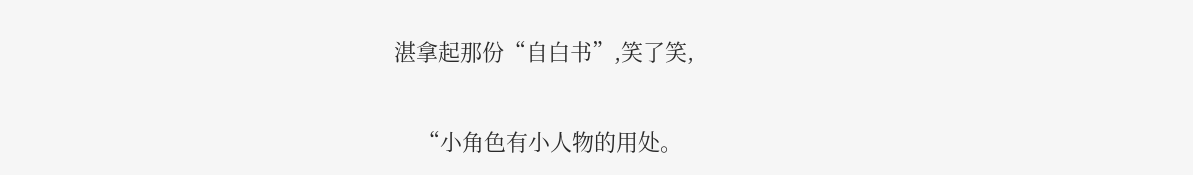湛拿起那份“自白书”,笑了笑,

    “小角色有小人物的用处。